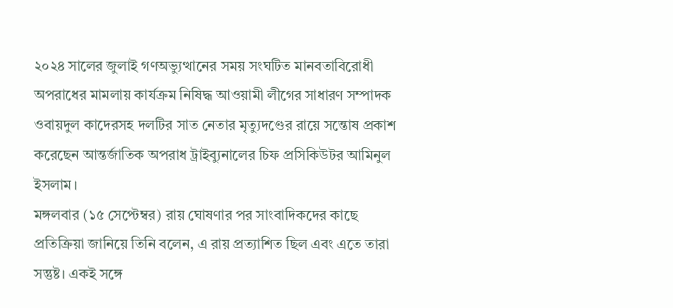২০২৪ সালের জুলাই গণঅভ্যুত্থানের সময় সংঘটিত মানবতাবিরোধী অপরাধের মামলায় কার্যক্রম নিষিদ্ধ আওয়ামী লীগের সাধারণ সম্পাদক ওবায়দুল কাদেরসহ দলটির সাত নেতার মৃত্যুদণ্ডের রায়ে সন্তোষ প্রকাশ করেছেন আন্তর্জাতিক অপরাধ ট্রাইব্যুনালের চিফ প্রসিকিউটর আমিনুল ইসলাম।
মঙ্গলবার (১৫ সেপ্টেম্বর) রায় ঘোষণার পর সাংবাদিকদের কাছে প্রতিক্রিয়া জানিয়ে তিনি বলেন, এ রায় প্রত্যাশিত ছিল এবং এতে তারা সন্তুষ্ট। একই সঙ্গে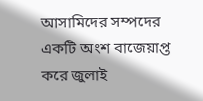আসামিদের সম্পদের একটি অংশ বাজেয়াপ্ত করে জুলাই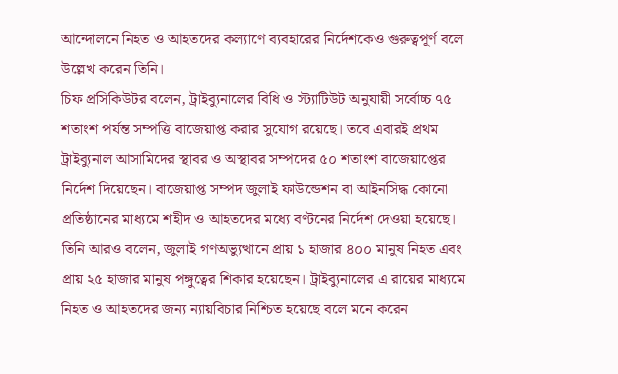আন্দোলনে নিহত ও আহতদের কল্যাণে ব্যবহারের নির্দেশকেও গুরুত্বপূর্ণ বলে উল্লেখ করেন তিনি।
চিফ প্রসিকিউটর বলেন, ট্রাইব্যুনালের বিধি ও স্ট্যাটিউট অনুযায়ী সর্বোচ্চ ৭৫ শতাংশ পর্যন্ত সম্পত্তি বাজেয়াপ্ত করার সুযোগ রয়েছে। তবে এবারই প্রথম ট্রাইব্যুনাল আসামিদের স্থাবর ও অস্থাবর সম্পদের ৫০ শতাংশ বাজেয়াপ্তের নির্দেশ দিয়েছেন। বাজেয়াপ্ত সম্পদ জুলাই ফাউন্ডেশন বা আইনসিদ্ধ কোনো প্রতিষ্ঠানের মাধ্যমে শহীদ ও আহতদের মধ্যে বণ্টনের নির্দেশ দেওয়া হয়েছে।
তিনি আরও বলেন, জুলাই গণঅভ্যুত্থানে প্রায় ১ হাজার ৪০০ মানুষ নিহত এবং প্রায় ২৫ হাজার মানুষ পঙ্গুত্বের শিকার হয়েছেন। ট্রাইব্যুনালের এ রায়ের মাধ্যমে নিহত ও আহতদের জন্য ন্যায়বিচার নিশ্চিত হয়েছে বলে মনে করেন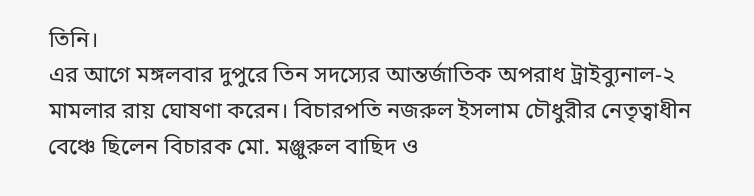তিনি।
এর আগে মঙ্গলবার দুপুরে তিন সদস্যের আন্তর্জাতিক অপরাধ ট্রাইব্যুনাল-২ মামলার রায় ঘোষণা করেন। বিচারপতি নজরুল ইসলাম চৌধুরীর নেতৃত্বাধীন বেঞ্চে ছিলেন বিচারক মো. মঞ্জুরুল বাছিদ ও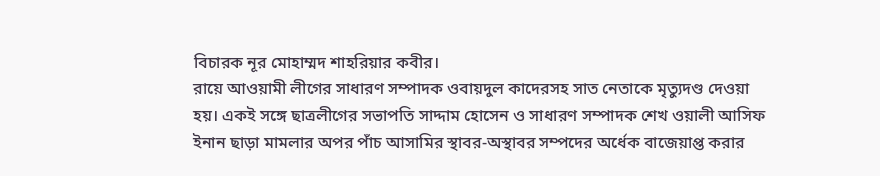বিচারক নূর মোহাম্মদ শাহরিয়ার কবীর।
রায়ে আওয়ামী লীগের সাধারণ সম্পাদক ওবায়দুল কাদেরসহ সাত নেতাকে মৃত্যুদণ্ড দেওয়া হয়। একই সঙ্গে ছাত্রলীগের সভাপতি সাদ্দাম হোসেন ও সাধারণ সম্পাদক শেখ ওয়ালী আসিফ ইনান ছাড়া মামলার অপর পাঁচ আসামির স্থাবর-অস্থাবর সম্পদের অর্ধেক বাজেয়াপ্ত করার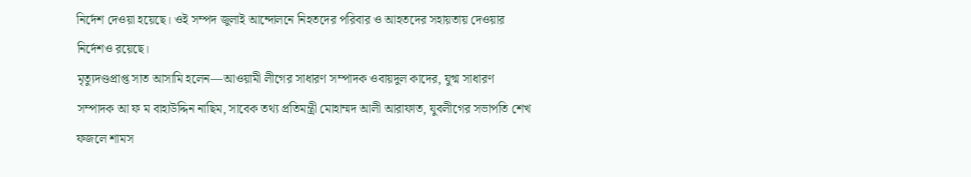নির্দেশ দেওয়া হয়েছে। ওই সম্পদ জুলাই আন্দোলনে নিহতদের পরিবার ও আহতদের সহায়তায় দেওয়ার নির্দেশও রয়েছে।
মৃত্যুদণ্ডপ্রাপ্ত সাত আসামি হলেন—আওয়ামী লীগের সাধারণ সম্পাদক ওবায়দুল কাদের, যুগ্ম সাধারণ সম্পাদক আ ফ ম বাহাউদ্দিন নাছিম, সাবেক তথ্য প্রতিমন্ত্রী মোহাম্মদ আলী আরাফাত, যুবলীগের সভাপতি শেখ ফজলে শামস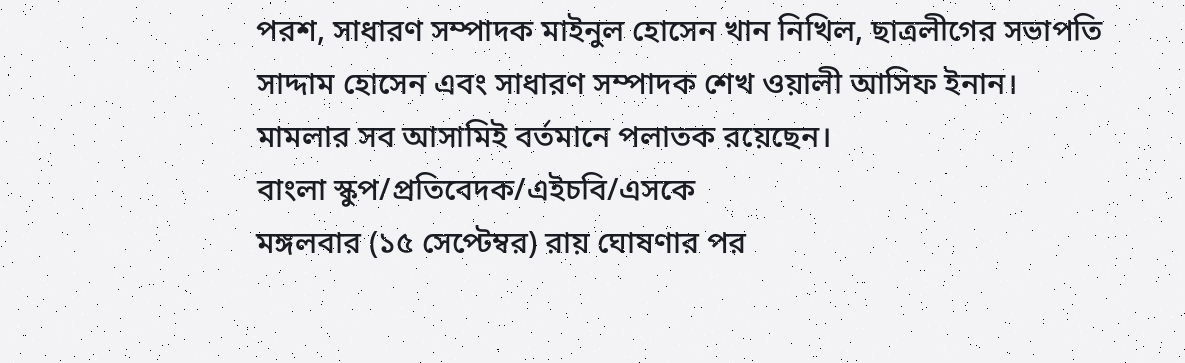পরশ, সাধারণ সম্পাদক মাইনুল হোসেন খান নিখিল, ছাত্রলীগের সভাপতি সাদ্দাম হোসেন এবং সাধারণ সম্পাদক শেখ ওয়ালী আসিফ ইনান।
মামলার সব আসামিই বর্তমানে পলাতক রয়েছেন।
বাংলা স্কুপ/প্রতিবেদক/এইচবি/এসকে
মঙ্গলবার (১৫ সেপ্টেম্বর) রায় ঘোষণার পর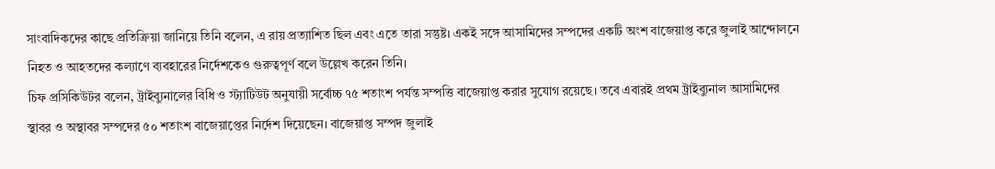সাংবাদিকদের কাছে প্রতিক্রিয়া জানিয়ে তিনি বলেন, এ রায় প্রত্যাশিত ছিল এবং এতে তারা সন্তুষ্ট। একই সঙ্গে আসামিদের সম্পদের একটি অংশ বাজেয়াপ্ত করে জুলাই আন্দোলনে নিহত ও আহতদের কল্যাণে ব্যবহারের নির্দেশকেও গুরুত্বপূর্ণ বলে উল্লেখ করেন তিনি।
চিফ প্রসিকিউটর বলেন, ট্রাইব্যুনালের বিধি ও স্ট্যাটিউট অনুযায়ী সর্বোচ্চ ৭৫ শতাংশ পর্যন্ত সম্পত্তি বাজেয়াপ্ত করার সুযোগ রয়েছে। তবে এবারই প্রথম ট্রাইব্যুনাল আসামিদের স্থাবর ও অস্থাবর সম্পদের ৫০ শতাংশ বাজেয়াপ্তের নির্দেশ দিয়েছেন। বাজেয়াপ্ত সম্পদ জুলাই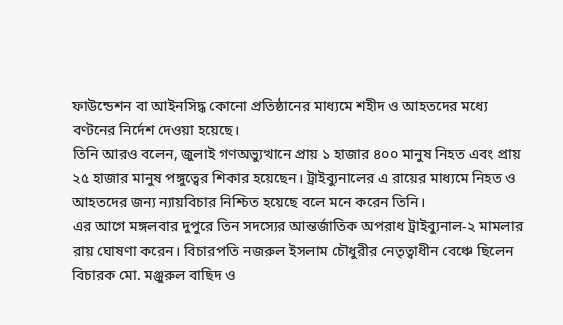ফাউন্ডেশন বা আইনসিদ্ধ কোনো প্রতিষ্ঠানের মাধ্যমে শহীদ ও আহতদের মধ্যে বণ্টনের নির্দেশ দেওয়া হয়েছে।
তিনি আরও বলেন, জুলাই গণঅভ্যুত্থানে প্রায় ১ হাজার ৪০০ মানুষ নিহত এবং প্রায় ২৫ হাজার মানুষ পঙ্গুত্বের শিকার হয়েছেন। ট্রাইব্যুনালের এ রায়ের মাধ্যমে নিহত ও আহতদের জন্য ন্যায়বিচার নিশ্চিত হয়েছে বলে মনে করেন তিনি।
এর আগে মঙ্গলবার দুপুরে তিন সদস্যের আন্তর্জাতিক অপরাধ ট্রাইব্যুনাল-২ মামলার রায় ঘোষণা করেন। বিচারপতি নজরুল ইসলাম চৌধুরীর নেতৃত্বাধীন বেঞ্চে ছিলেন বিচারক মো. মঞ্জুরুল বাছিদ ও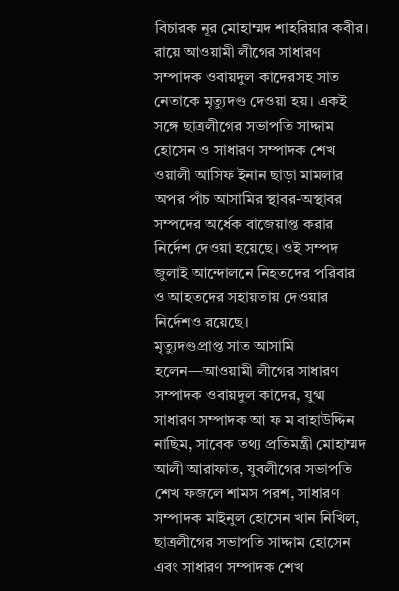বিচারক নূর মোহাম্মদ শাহরিয়ার কবীর।
রায়ে আওয়ামী লীগের সাধারণ সম্পাদক ওবায়দুল কাদেরসহ সাত নেতাকে মৃত্যুদণ্ড দেওয়া হয়। একই সঙ্গে ছাত্রলীগের সভাপতি সাদ্দাম হোসেন ও সাধারণ সম্পাদক শেখ ওয়ালী আসিফ ইনান ছাড়া মামলার অপর পাঁচ আসামির স্থাবর-অস্থাবর সম্পদের অর্ধেক বাজেয়াপ্ত করার নির্দেশ দেওয়া হয়েছে। ওই সম্পদ জুলাই আন্দোলনে নিহতদের পরিবার ও আহতদের সহায়তায় দেওয়ার নির্দেশও রয়েছে।
মৃত্যুদণ্ডপ্রাপ্ত সাত আসামি হলেন—আওয়ামী লীগের সাধারণ সম্পাদক ওবায়দুল কাদের, যুগ্ম সাধারণ সম্পাদক আ ফ ম বাহাউদ্দিন নাছিম, সাবেক তথ্য প্রতিমন্ত্রী মোহাম্মদ আলী আরাফাত, যুবলীগের সভাপতি শেখ ফজলে শামস পরশ, সাধারণ সম্পাদক মাইনুল হোসেন খান নিখিল, ছাত্রলীগের সভাপতি সাদ্দাম হোসেন এবং সাধারণ সম্পাদক শেখ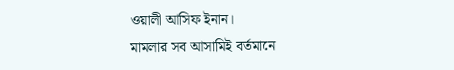ওয়ালী আসিফ ইনান।
মামলার সব আসামিই বর্তমানে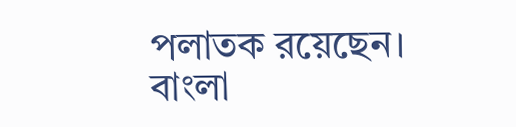পলাতক রয়েছেন।
বাংলা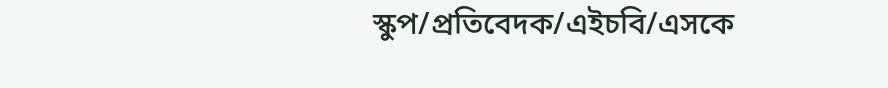স্কুপ/প্রতিবেদক/এইচবি/এসকে